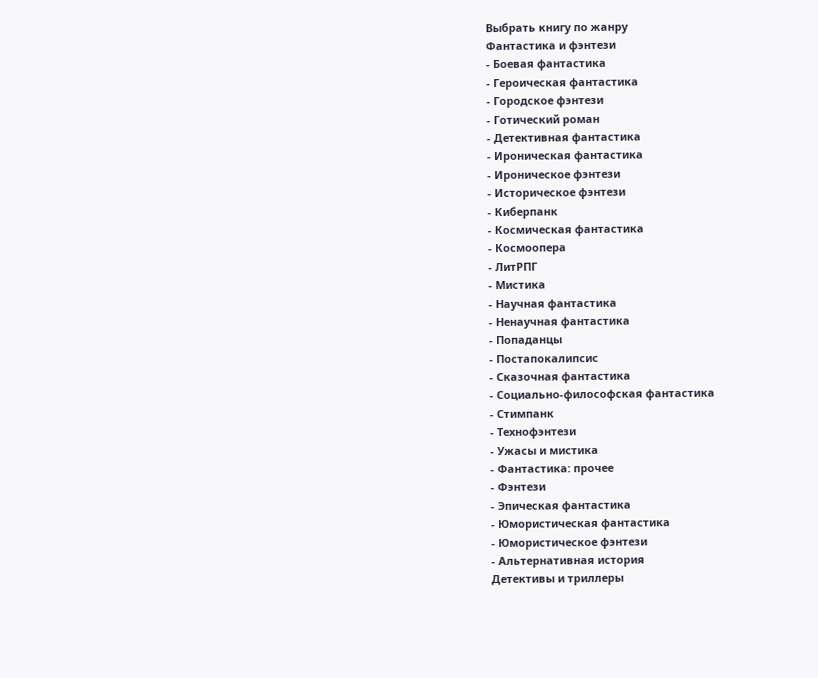Выбрать книгу по жанру
Фантастика и фэнтези
- Боевая фантастика
- Героическая фантастика
- Городское фэнтези
- Готический роман
- Детективная фантастика
- Ироническая фантастика
- Ироническое фэнтези
- Историческое фэнтези
- Киберпанк
- Космическая фантастика
- Космоопера
- ЛитРПГ
- Мистика
- Научная фантастика
- Ненаучная фантастика
- Попаданцы
- Постапокалипсис
- Сказочная фантастика
- Социально-философская фантастика
- Стимпанк
- Технофэнтези
- Ужасы и мистика
- Фантастика: прочее
- Фэнтези
- Эпическая фантастика
- Юмористическая фантастика
- Юмористическое фэнтези
- Альтернативная история
Детективы и триллеры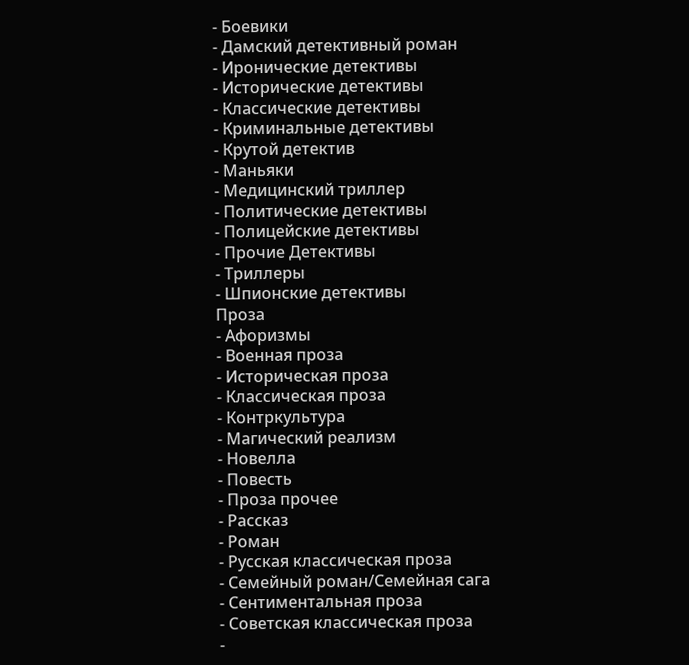- Боевики
- Дамский детективный роман
- Иронические детективы
- Исторические детективы
- Классические детективы
- Криминальные детективы
- Крутой детектив
- Маньяки
- Медицинский триллер
- Политические детективы
- Полицейские детективы
- Прочие Детективы
- Триллеры
- Шпионские детективы
Проза
- Афоризмы
- Военная проза
- Историческая проза
- Классическая проза
- Контркультура
- Магический реализм
- Новелла
- Повесть
- Проза прочее
- Рассказ
- Роман
- Русская классическая проза
- Семейный роман/Семейная сага
- Сентиментальная проза
- Советская классическая проза
-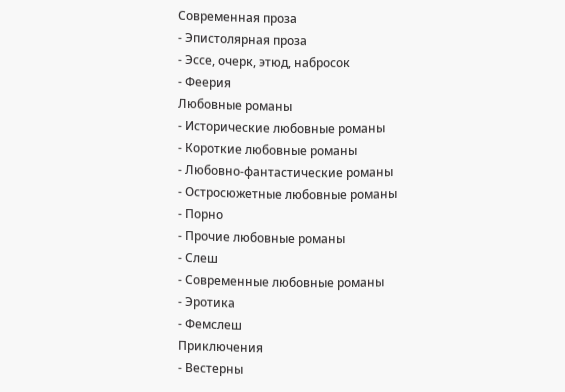Современная проза
- Эпистолярная проза
- Эссе, очерк, этюд, набросок
- Феерия
Любовные романы
- Исторические любовные романы
- Короткие любовные романы
- Любовно-фантастические романы
- Остросюжетные любовные романы
- Порно
- Прочие любовные романы
- Слеш
- Современные любовные романы
- Эротика
- Фемслеш
Приключения
- Вестерны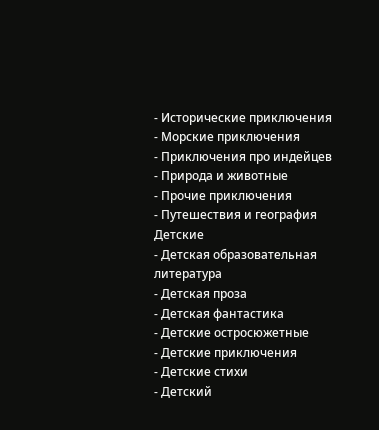- Исторические приключения
- Морские приключения
- Приключения про индейцев
- Природа и животные
- Прочие приключения
- Путешествия и география
Детские
- Детская образовательная литература
- Детская проза
- Детская фантастика
- Детские остросюжетные
- Детские приключения
- Детские стихи
- Детский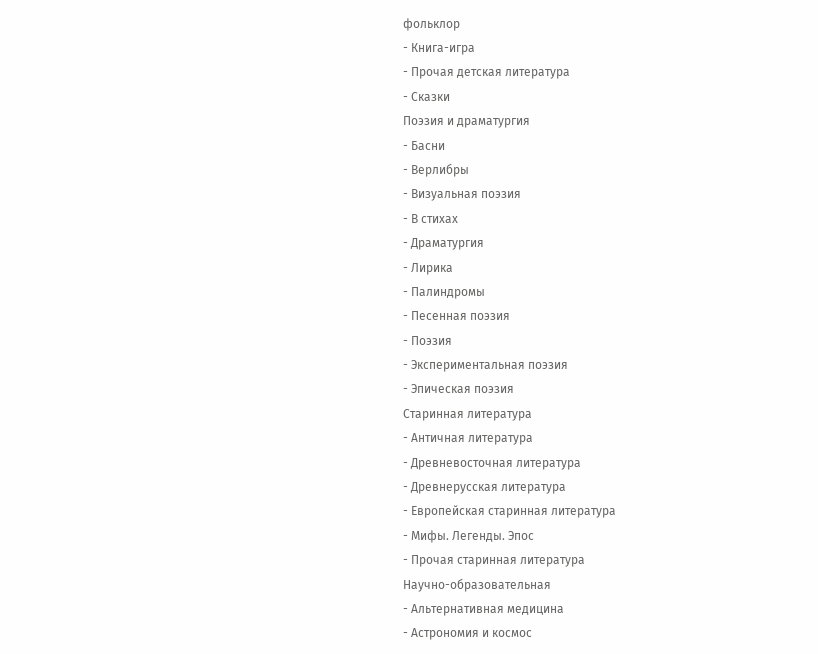фольклор
- Книга-игра
- Прочая детская литература
- Сказки
Поэзия и драматургия
- Басни
- Верлибры
- Визуальная поэзия
- В стихах
- Драматургия
- Лирика
- Палиндромы
- Песенная поэзия
- Поэзия
- Экспериментальная поэзия
- Эпическая поэзия
Старинная литература
- Античная литература
- Древневосточная литература
- Древнерусская литература
- Европейская старинная литература
- Мифы. Легенды. Эпос
- Прочая старинная литература
Научно-образовательная
- Альтернативная медицина
- Астрономия и космос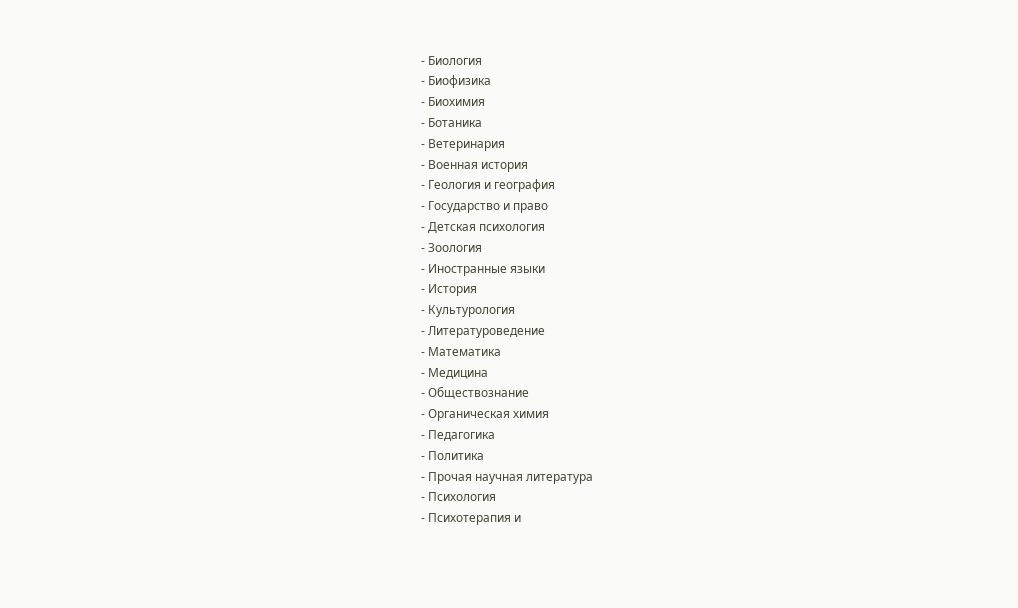- Биология
- Биофизика
- Биохимия
- Ботаника
- Ветеринария
- Военная история
- Геология и география
- Государство и право
- Детская психология
- Зоология
- Иностранные языки
- История
- Культурология
- Литературоведение
- Математика
- Медицина
- Обществознание
- Органическая химия
- Педагогика
- Политика
- Прочая научная литература
- Психология
- Психотерапия и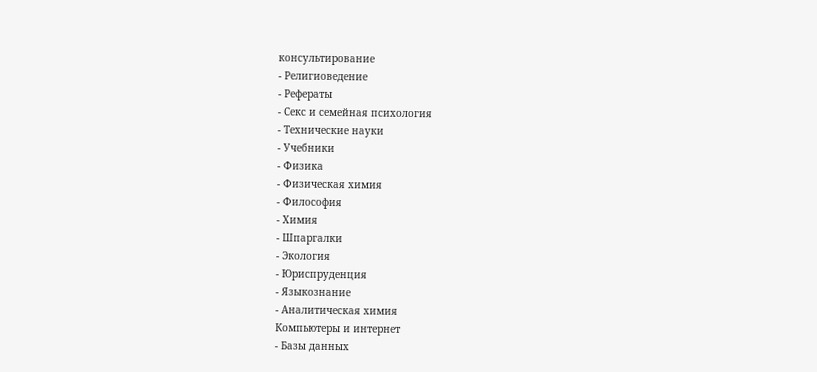консультирование
- Религиоведение
- Рефераты
- Секс и семейная психология
- Технические науки
- Учебники
- Физика
- Физическая химия
- Философия
- Химия
- Шпаргалки
- Экология
- Юриспруденция
- Языкознание
- Аналитическая химия
Компьютеры и интернет
- Базы данных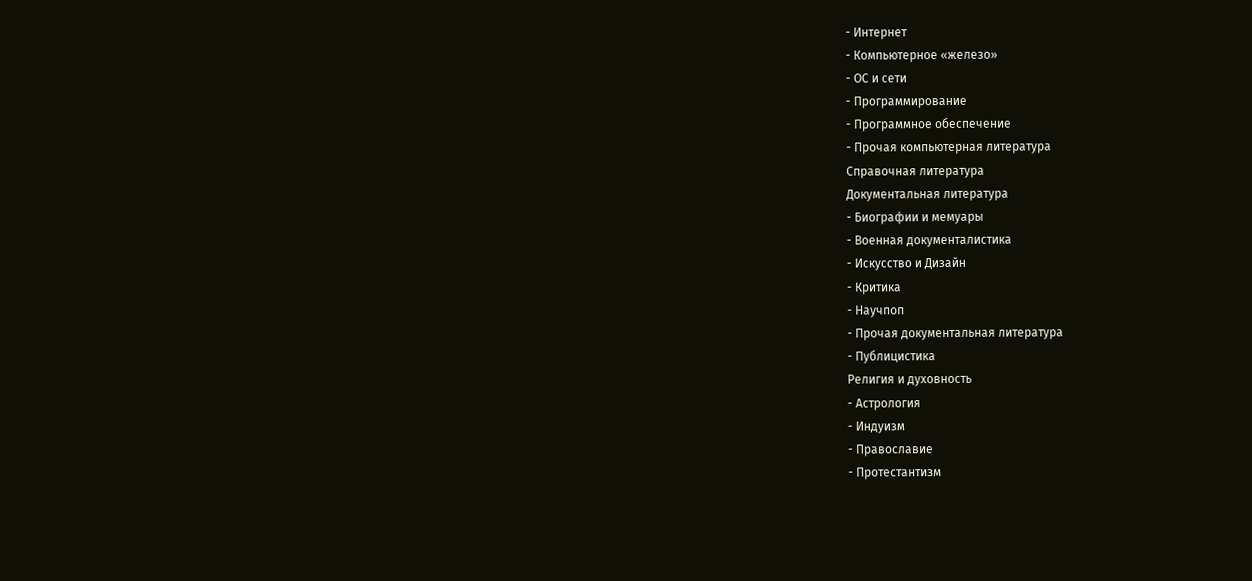- Интернет
- Компьютерное «железо»
- ОС и сети
- Программирование
- Программное обеспечение
- Прочая компьютерная литература
Справочная литература
Документальная литература
- Биографии и мемуары
- Военная документалистика
- Искусство и Дизайн
- Критика
- Научпоп
- Прочая документальная литература
- Публицистика
Религия и духовность
- Астрология
- Индуизм
- Православие
- Протестантизм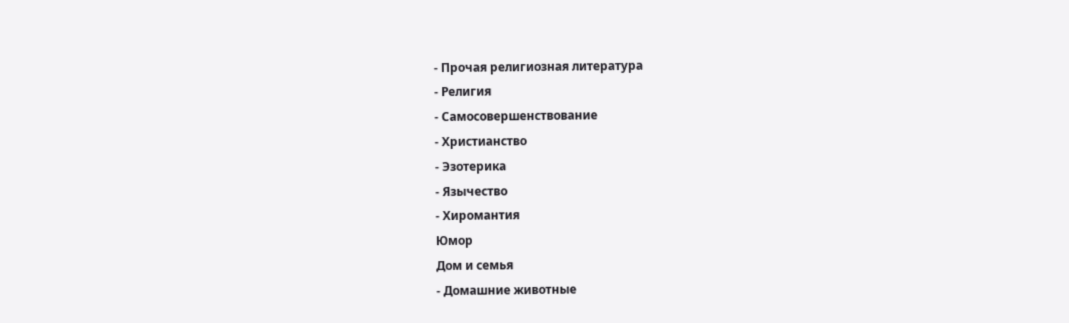- Прочая религиозная литература
- Религия
- Самосовершенствование
- Христианство
- Эзотерика
- Язычество
- Хиромантия
Юмор
Дом и семья
- Домашние животные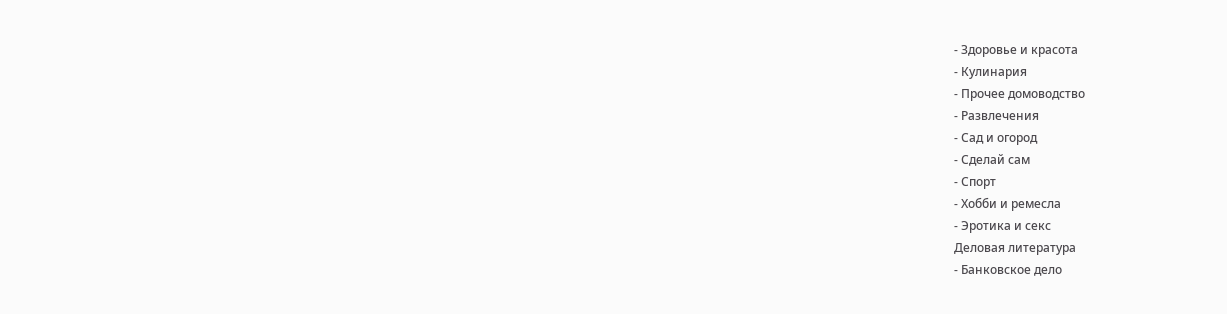- Здоровье и красота
- Кулинария
- Прочее домоводство
- Развлечения
- Сад и огород
- Сделай сам
- Спорт
- Хобби и ремесла
- Эротика и секс
Деловая литература
- Банковское дело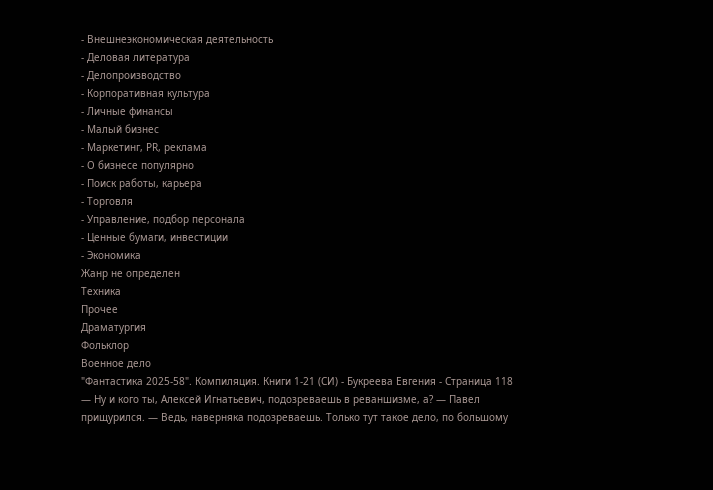- Внешнеэкономическая деятельность
- Деловая литература
- Делопроизводство
- Корпоративная культура
- Личные финансы
- Малый бизнес
- Маркетинг, PR, реклама
- О бизнесе популярно
- Поиск работы, карьера
- Торговля
- Управление, подбор персонала
- Ценные бумаги, инвестиции
- Экономика
Жанр не определен
Техника
Прочее
Драматургия
Фольклор
Военное дело
"Фантастика 2025-58". Компиляция. Книги 1-21 (СИ) - Букреева Евгения - Страница 118
— Ну и кого ты, Алексей Игнатьевич, подозреваешь в реваншизме, а? — Павел прищурился. — Ведь, наверняка подозреваешь. Только тут такое дело, по большому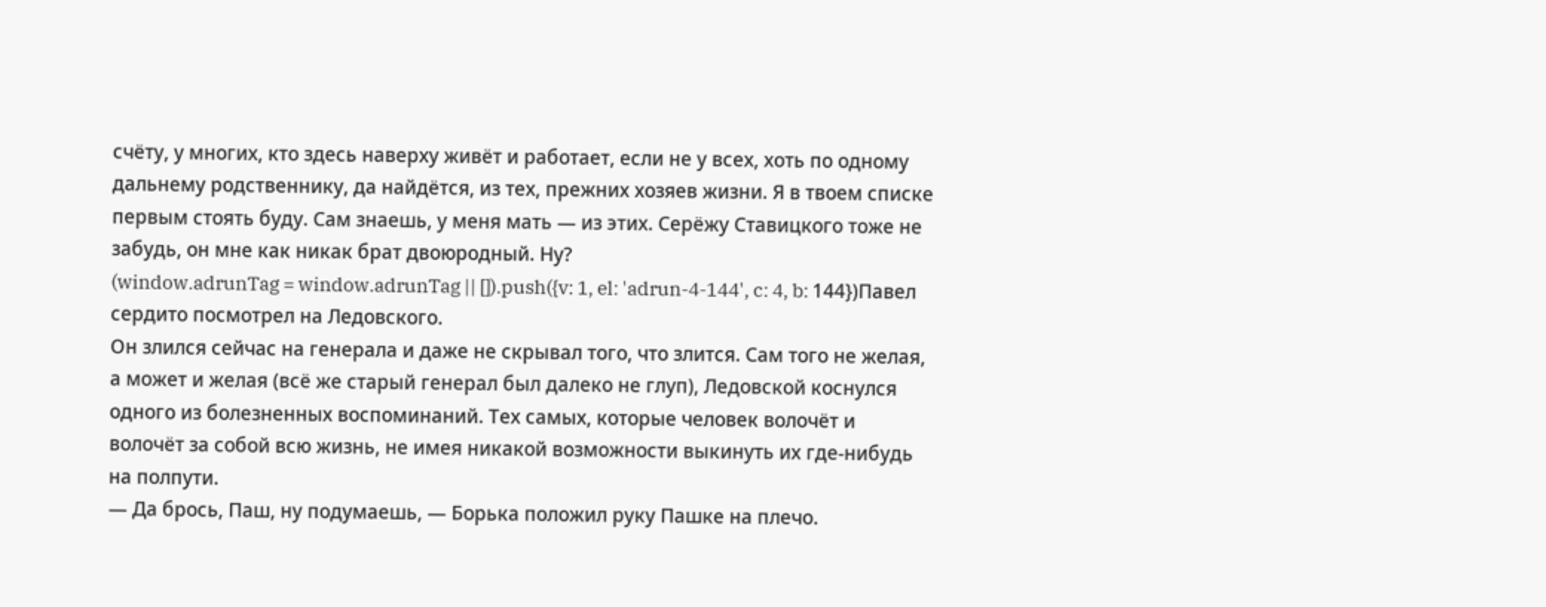счёту, у многих, кто здесь наверху живёт и работает, если не у всех, хоть по одному дальнему родственнику, да найдётся, из тех, прежних хозяев жизни. Я в твоем списке первым стоять буду. Сам знаешь, у меня мать — из этих. Серёжу Ставицкого тоже не забудь, он мне как никак брат двоюродный. Ну?
(window.adrunTag = window.adrunTag || []).push({v: 1, el: 'adrun-4-144', c: 4, b: 144})Павел сердито посмотрел на Ледовского.
Он злился сейчас на генерала и даже не скрывал того, что злится. Сам того не желая, а может и желая (всё же старый генерал был далеко не глуп), Ледовской коснулся одного из болезненных воспоминаний. Тех самых, которые человек волочёт и волочёт за собой всю жизнь, не имея никакой возможности выкинуть их где-нибудь на полпути.
— Да брось, Паш, ну подумаешь, — Борька положил руку Пашке на плечо.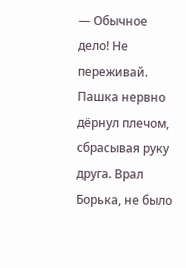— Обычное дело! Не переживай.
Пашка нервно дёрнул плечом, сбрасывая руку друга. Врал Борька, не было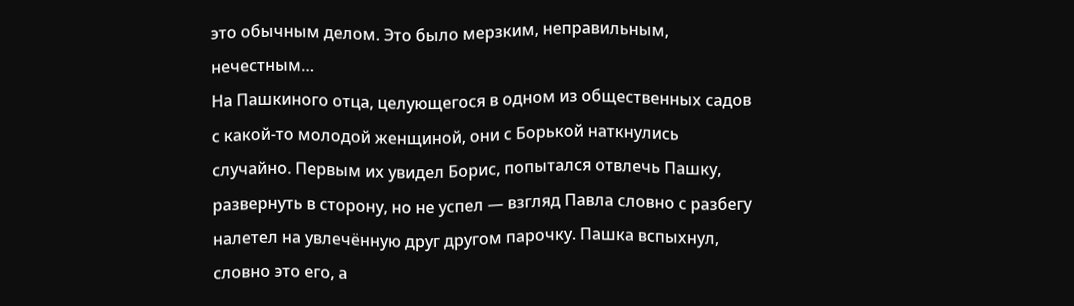это обычным делом. Это было мерзким, неправильным, нечестным…
На Пашкиного отца, целующегося в одном из общественных садов с какой-то молодой женщиной, они с Борькой наткнулись случайно. Первым их увидел Борис, попытался отвлечь Пашку, развернуть в сторону, но не успел — взгляд Павла словно с разбегу налетел на увлечённую друг другом парочку. Пашка вспыхнул, словно это его, а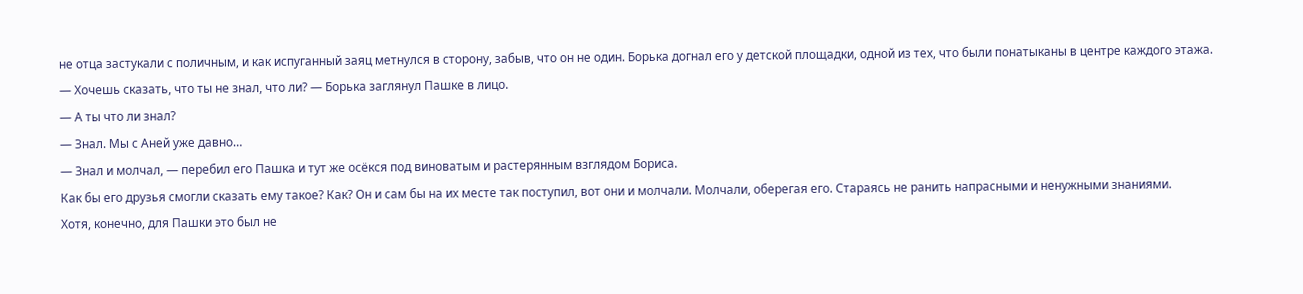не отца застукали с поличным, и как испуганный заяц метнулся в сторону, забыв, что он не один. Борька догнал его у детской площадки, одной из тех, что были понатыканы в центре каждого этажа.
— Хочешь сказать, что ты не знал, что ли? — Борька заглянул Пашке в лицо.
— А ты что ли знал?
— Знал. Мы с Аней уже давно…
— Знал и молчал, — перебил его Пашка и тут же осёкся под виноватым и растерянным взглядом Бориса.
Как бы его друзья смогли сказать ему такое? Как? Он и сам бы на их месте так поступил, вот они и молчали. Молчали, оберегая его. Стараясь не ранить напрасными и ненужными знаниями.
Хотя, конечно, для Пашки это был не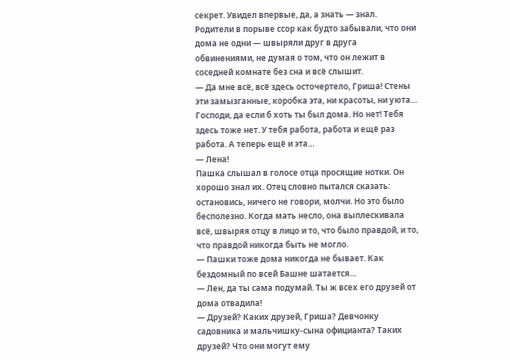секрет. Увидел впервые, да, а знать — знал. Родители в порыве ссор как будто забывали, что они дома не одни — швыряли друг в друга обвинениями, не думая о том, что он лежит в соседней комнате без сна и всё слышит.
— Да мне всё, всё здесь осточертело, Гриша! Стены эти замызганные, коробка эта, ни красоты, ни уюта… Господи, да если б хоть ты был дома. Но нет! Тебя здесь тоже нет. У тебя работа, работа и ещё раз работа. А теперь ещё и эта…
— Лена!
Пашка слышал в голосе отца просящие нотки. Он хорошо знал их. Отец словно пытался сказать: остановись, ничего не говори, молчи. Но это было бесполезно. Когда мать несло, она выплескивала всё, швыряя отцу в лицо и то, что было правдой, и то, что правдой никогда быть не могло.
— Пашки тоже дома никогда не бывает. Как бездомный по всей Башне шатается…
— Лен, да ты сама подумай. Ты ж всех его друзей от дома отвадила!
— Друзей? Каких друзей, Гриша? Девчонку садовника и мальчишку-сына официанта? Таких друзей? Что они могут ему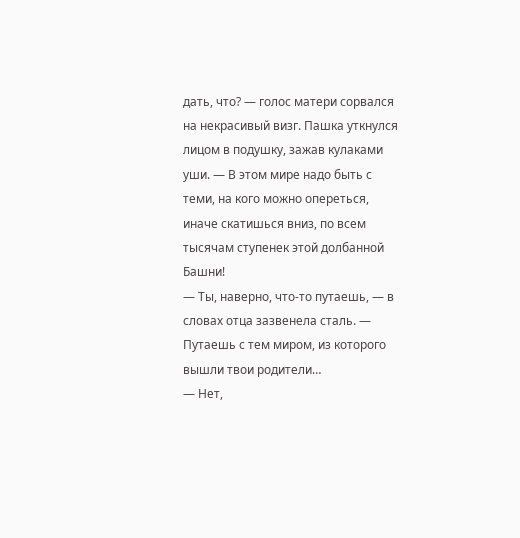дать, что? — голос матери сорвался на некрасивый визг. Пашка уткнулся лицом в подушку, зажав кулаками уши. — В этом мире надо быть с теми, на кого можно опереться, иначе скатишься вниз, по всем тысячам ступенек этой долбанной Башни!
— Ты, наверно, что-то путаешь, — в словах отца зазвенела сталь. — Путаешь с тем миром, из которого вышли твои родители…
— Нет,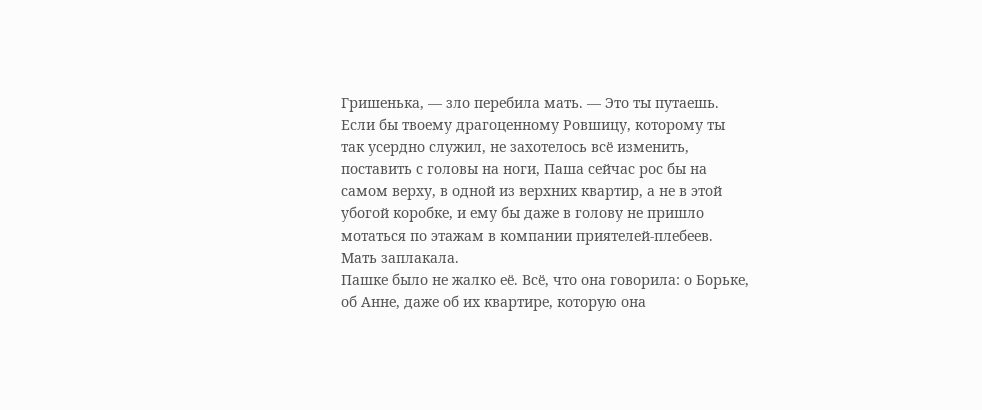Гришенька, — зло перебила мать. — Это ты путаешь. Если бы твоему драгоценному Ровшицу, которому ты так усердно служил, не захотелось всё изменить, поставить с головы на ноги, Паша сейчас рос бы на самом верху, в одной из верхних квартир, а не в этой убогой коробке, и ему бы даже в голову не пришло мотаться по этажам в компании приятелей-плебеев.
Мать заплакала.
Пашке было не жалко её. Всё, что она говорила: о Борьке, об Анне, даже об их квартире, которую она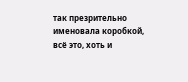так презрительно именовала коробкой, всё это, хоть и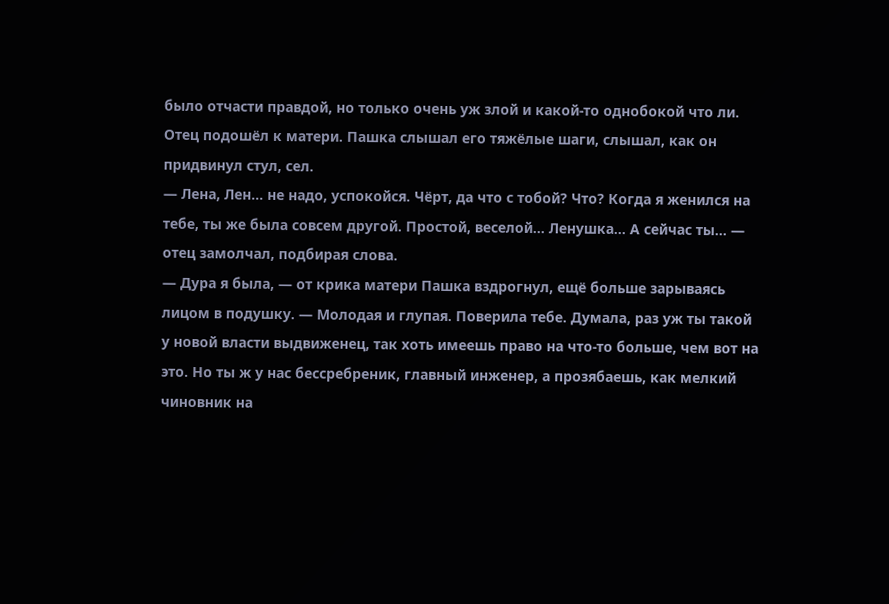было отчасти правдой, но только очень уж злой и какой-то однобокой что ли.
Отец подошёл к матери. Пашка слышал его тяжёлые шаги, слышал, как он придвинул стул, сел.
— Лена, Лен… не надо, успокойся. Чёрт, да что с тобой? Что? Когда я женился на тебе, ты же была совсем другой. Простой, веселой… Ленушка… А сейчас ты… — отец замолчал, подбирая слова.
— Дура я была, — от крика матери Пашка вздрогнул, ещё больше зарываясь лицом в подушку. — Молодая и глупая. Поверила тебе. Думала, раз уж ты такой у новой власти выдвиженец, так хоть имеешь право на что-то больше, чем вот на это. Но ты ж у нас бессребреник, главный инженер, а прозябаешь, как мелкий чиновник на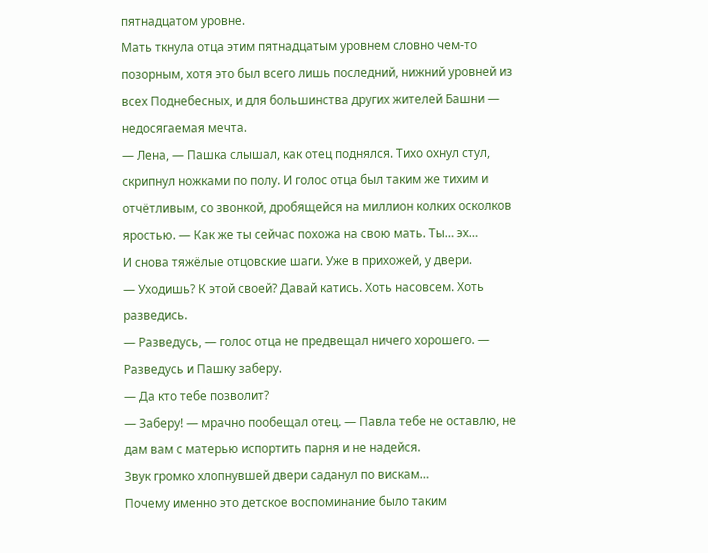пятнадцатом уровне.
Мать ткнула отца этим пятнадцатым уровнем словно чем-то позорным, хотя это был всего лишь последний, нижний уровней из всех Поднебесных, и для большинства других жителей Башни — недосягаемая мечта.
— Лена, — Пашка слышал, как отец поднялся. Тихо охнул стул, скрипнул ножками по полу. И голос отца был таким же тихим и отчётливым, со звонкой, дробящейся на миллион колких осколков яростью. — Как же ты сейчас похожа на свою мать. Ты… эх…
И снова тяжёлые отцовские шаги. Уже в прихожей, у двери.
— Уходишь? К этой своей? Давай катись. Хоть насовсем. Хоть разведись.
— Разведусь, — голос отца не предвещал ничего хорошего. — Разведусь и Пашку заберу.
— Да кто тебе позволит?
— Заберу! — мрачно пообещал отец. — Павла тебе не оставлю, не дам вам с матерью испортить парня и не надейся.
Звук громко хлопнувшей двери саданул по вискам…
Почему именно это детское воспоминание было таким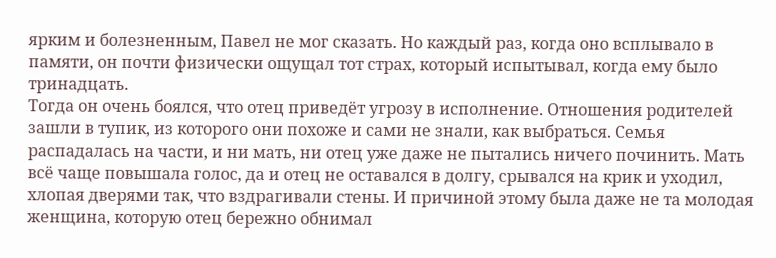ярким и болезненным, Павел не мог сказать. Но каждый раз, когда оно всплывало в памяти, он почти физически ощущал тот страх, который испытывал, когда ему было тринадцать.
Тогда он очень боялся, что отец приведёт угрозу в исполнение. Отношения родителей зашли в тупик, из которого они похоже и сами не знали, как выбраться. Семья распадалась на части, и ни мать, ни отец уже даже не пытались ничего починить. Мать всё чаще повышала голос, да и отец не оставался в долгу, срывался на крик и уходил, хлопая дверями так, что вздрагивали стены. И причиной этому была даже не та молодая женщина, которую отец бережно обнимал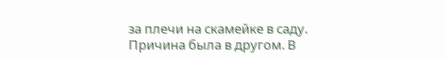за плечи на скамейке в саду. Причина была в другом. В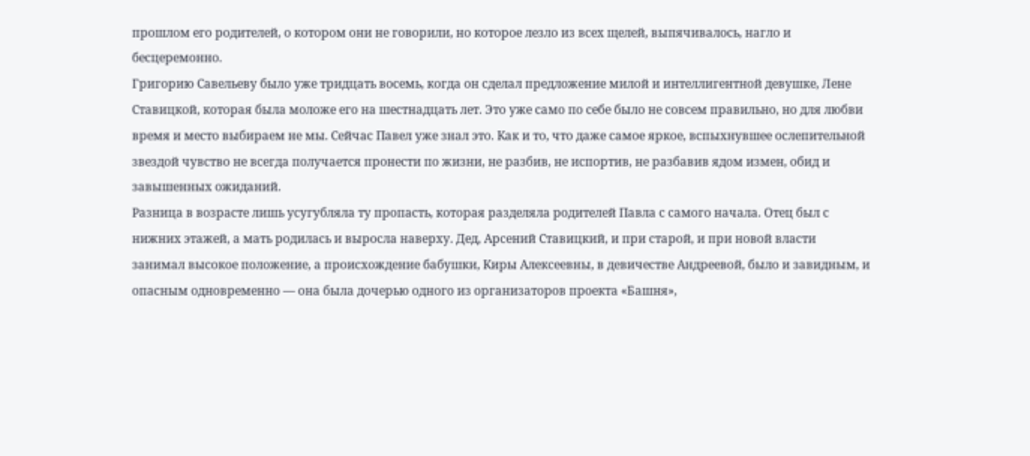прошлом его родителей, о котором они не говорили, но которое лезло из всех щелей, выпячивалось, нагло и бесцеремонно.
Григорию Савельеву было уже тридцать восемь, когда он сделал предложение милой и интеллигентной девушке, Лене Ставицкой, которая была моложе его на шестнадцать лет. Это уже само по себе было не совсем правильно, но для любви время и место выбираем не мы. Сейчас Павел уже знал это. Как и то, что даже самое яркое, вспыхнувшее ослепительной звездой чувство не всегда получается пронести по жизни, не разбив, не испортив, не разбавив ядом измен, обид и завышенных ожиданий.
Разница в возрасте лишь усугубляла ту пропасть, которая разделяла родителей Павла с самого начала. Отец был с нижних этажей, а мать родилась и выросла наверху. Дед, Арсений Ставицкий, и при старой, и при новой власти занимал высокое положение, а происхождение бабушки, Киры Алексеевны, в девичестве Андреевой, было и завидным, и опасным одновременно — она была дочерью одного из организаторов проекта «Башня»,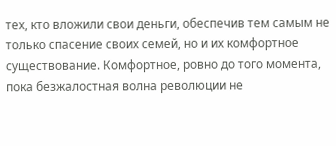тех, кто вложили свои деньги, обеспечив тем самым не только спасение своих семей, но и их комфортное существование. Комфортное, ровно до того момента, пока безжалостная волна революции не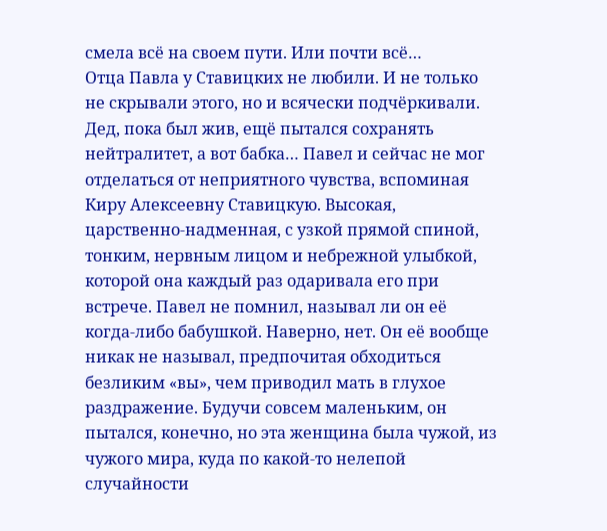смела всё на своем пути. Или почти всё…
Отца Павла у Ставицких не любили. И не только не скрывали этого, но и всячески подчёркивали. Дед, пока был жив, ещё пытался сохранять нейтралитет, а вот бабка… Павел и сейчас не мог отделаться от неприятного чувства, вспоминая Киру Алексеевну Ставицкую. Высокая, царственно-надменная, с узкой прямой спиной, тонким, нервным лицом и небрежной улыбкой, которой она каждый раз одаривала его при встрече. Павел не помнил, называл ли он её когда-либо бабушкой. Наверно, нет. Он её вообще никак не называл, предпочитая обходиться безликим «вы», чем приводил мать в глухое раздражение. Будучи совсем маленьким, он пытался, конечно, но эта женщина была чужой, из чужого мира, куда по какой-то нелепой случайности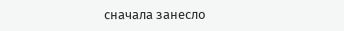сначала занесло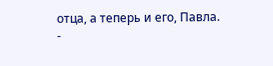отца, а теперь и его, Павла.
-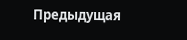Предыдущая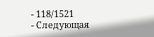- 118/1521
- Следующая